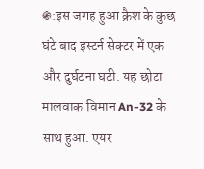֍:इस जगह हुआ क्रैश के कुछ घंटे बाद इस्टर्न सेक्टर में एक और दुर्घटना घटी. यह छोटा मालवाक विमान An-32 के साथ हुआ. एयर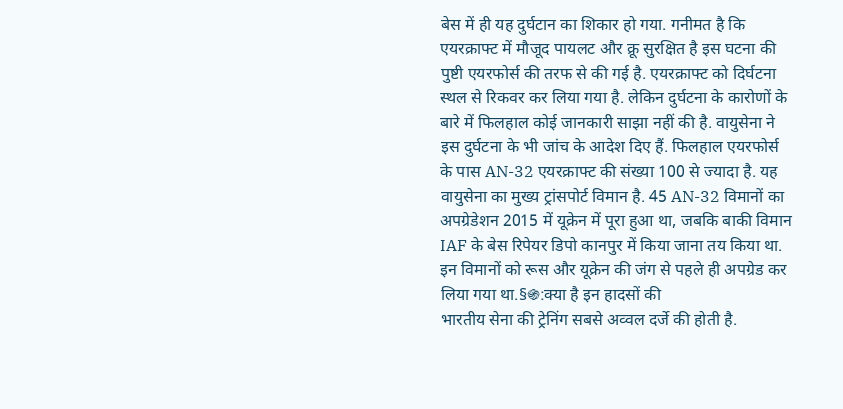बेस में ही यह दुर्घटान का शिकार हो गया. गनीमत है कि एयरक्राफ्ट में मौजूद पायलट और क्रू सुरक्षित है इस घटना की पुष्टी एयरफोर्स की तरफ से की गई है. एयरक्राफ्ट को दिर्घटना स्थल से रिकवर कर लिया गया है. लेकिन दुर्घटना के कारोणों के बारे में फिलहाल कोई जानकारी साझा नहीं की है. वायुसेना ने इस दुर्घटना के भी जांच के आदेश दिए हैं. फिलहाल एयरफोर्स के पास AN-32 एयरक्राफ्ट की संख्या 100 से ज्यादा है. यह वायुसेना का मुख्य ट्रांसपोर्ट विमान है. 45 AN-32 विमानों का अपग्रेडेशन 2015 में यूक्रेन में पूरा हुआ था, जबकि बाकी विमान IAF के बेस रिपेयर डिपो कानपुर में किया जाना तय किया था. इन विमानों को रूस और यूक्रेन की जंग से पहले ही अपग्रेड कर लिया गया था.§֍:क्या है इन हादसों की
भारतीय सेना की ट्रेनिंग सबसे अव्वल दर्जे की होती है.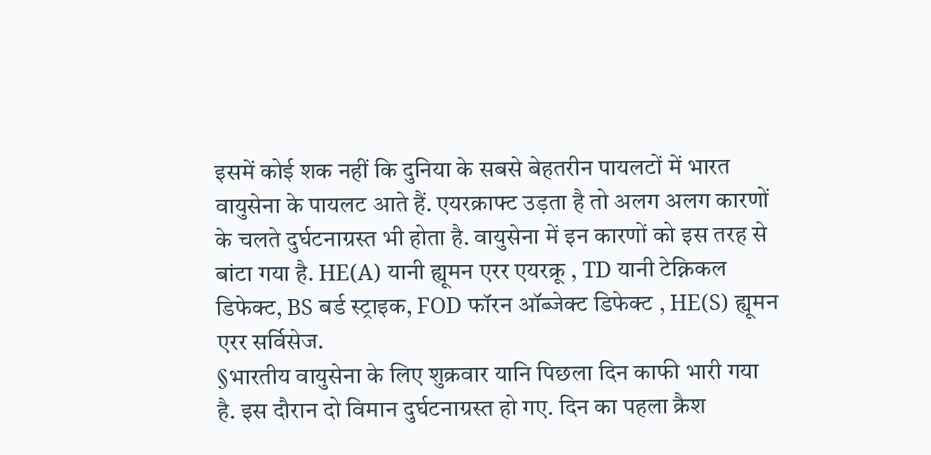इसमें कोई शक नहीं कि दुनिया के सबसे बेहतरीन पायलटों में भारत वायुसेना के पायलट आते हैं. एयरक्राफ्ट उड़ता है तो अलग अलग कारणों के चलते दुर्घटनाग्रस्त भी होता है. वायुसेना में इन कारणों को इस तरह से बांटा गया है. HE(A) यानी ह्यूमन एरर एयरक्रू , TD यानी टेक्निकल डिफेक्ट, BS बर्ड स्ट्राइक, FOD फॉरन ऑब्जेक्ट डिफेक्ट , HE(S) ह्यूमन एरर सर्विसेज.
§भारतीय वायुसेना के लिए शुक्रवार यानि पिछला दिन काफी भारी गया है. इस दौरान दो विमान दुर्घटनाग्रस्त हो गए. दिन का पहला क्रैश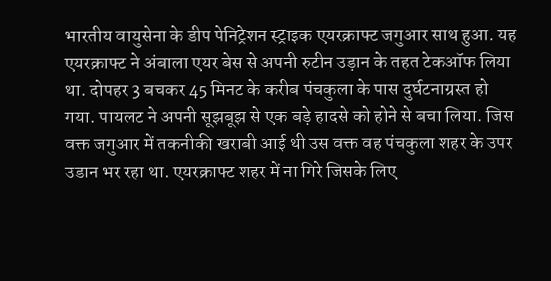भारतीय वायुसेना के डीप पेनिट्रेशन स्ट्राइक एयरक्राफ्ट जगुआर साथ हुआ. यह एयरक्राफ्ट ने अंबाला एयर बेस से अपनी रुटीन उड़ान के तहत टेकऑफ लिया था. दोपहर 3 बचकर 45 मिनट के करीब पंचकुला के पास दुर्घटनाग्रस्त हो गया. पायलट ने अपनी सूझबूझ से एक बड़े हादसे को होने से बचा लिया. जिस वक्त जगुआर में तकनीकी खराबी आई थी उस वक्त वह पंचकुला शहर के उपर उडान भर रहा था. एयरक्राफ्ट शहर में ना गिरे जिसके लिए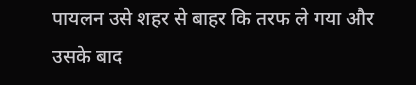पायलन उसे शहर से बाहर कि तरफ ले गया और उसके बाद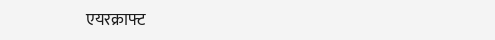एयरक्राफ्ट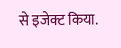से इजेक्ट किया.